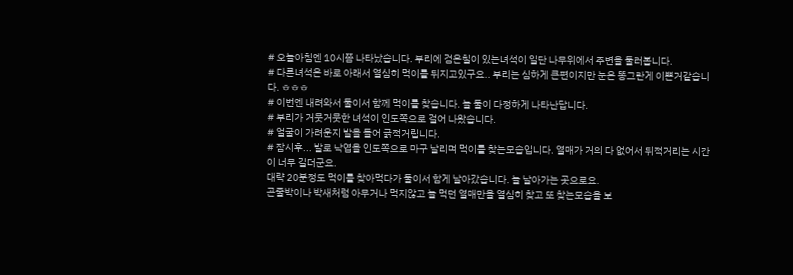# 오늘아침엔 10시쯤 나타났습니다. 부리에 검은칠이 있는녀석이 일단 나무위에서 주변을 둘러봅니다.
# 다른녀석은 바로 아래서 열심히 먹이를 뒤지고있구요.. 부리는 심하게 큰편이지만 눈은 똥그란게 이쁜거같습니다. ㅎㅎㅎ
# 이번엔 내려와서 둘이서 함께 먹이를 찾습니다. 늘 둘이 다정하게 나타난답니다.
# 부리가 거뭇거뭇한 녀석이 인도쪽으로 걸어 나왔습니다.
# 얼굴이 가려운지 발을 들어 긁적거립니다.
# 잠시후... 발로 낙엽을 인도쪽으로 마구 날리며 먹이를 찾는모습입니다. 열매가 거의 다 없어서 뒤적거리는 시간이 너무 길더군요.
대략 20분정도 먹이를 찾아먹다가 둘이서 함게 날아갔습니다. 늘 날아가는 곳으로요.
곤줄박이나 박새처럼 아무거나 먹지않고 늘 먹던 열매만을 열심히 찾고 또 찾는모습을 보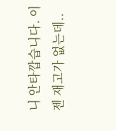니 안타깝습니다. 이젠 재고가 없는데..